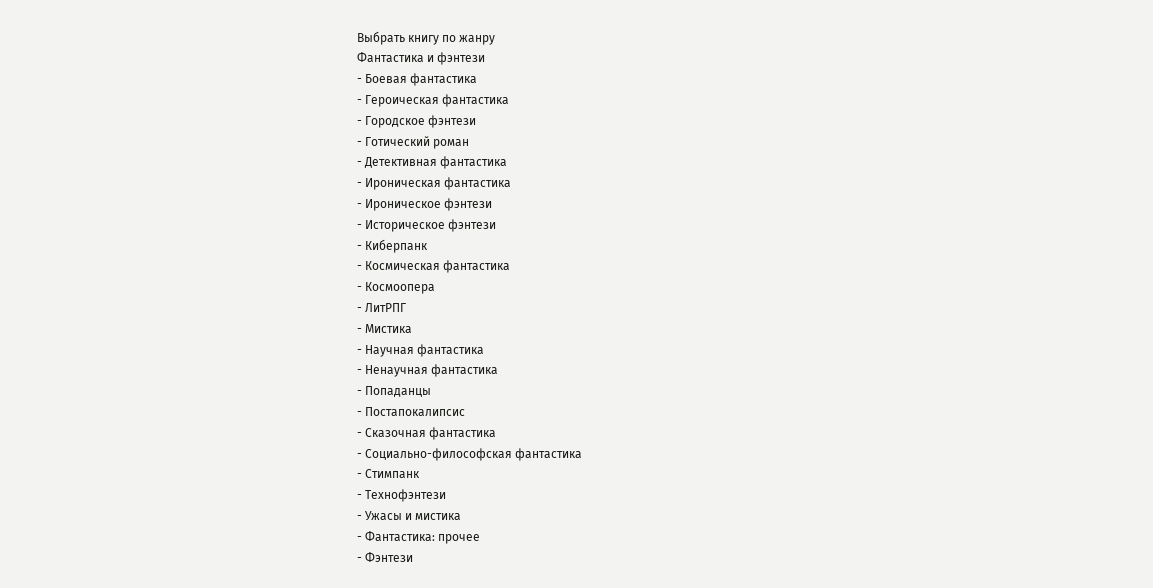Выбрать книгу по жанру
Фантастика и фэнтези
- Боевая фантастика
- Героическая фантастика
- Городское фэнтези
- Готический роман
- Детективная фантастика
- Ироническая фантастика
- Ироническое фэнтези
- Историческое фэнтези
- Киберпанк
- Космическая фантастика
- Космоопера
- ЛитРПГ
- Мистика
- Научная фантастика
- Ненаучная фантастика
- Попаданцы
- Постапокалипсис
- Сказочная фантастика
- Социально-философская фантастика
- Стимпанк
- Технофэнтези
- Ужасы и мистика
- Фантастика: прочее
- Фэнтези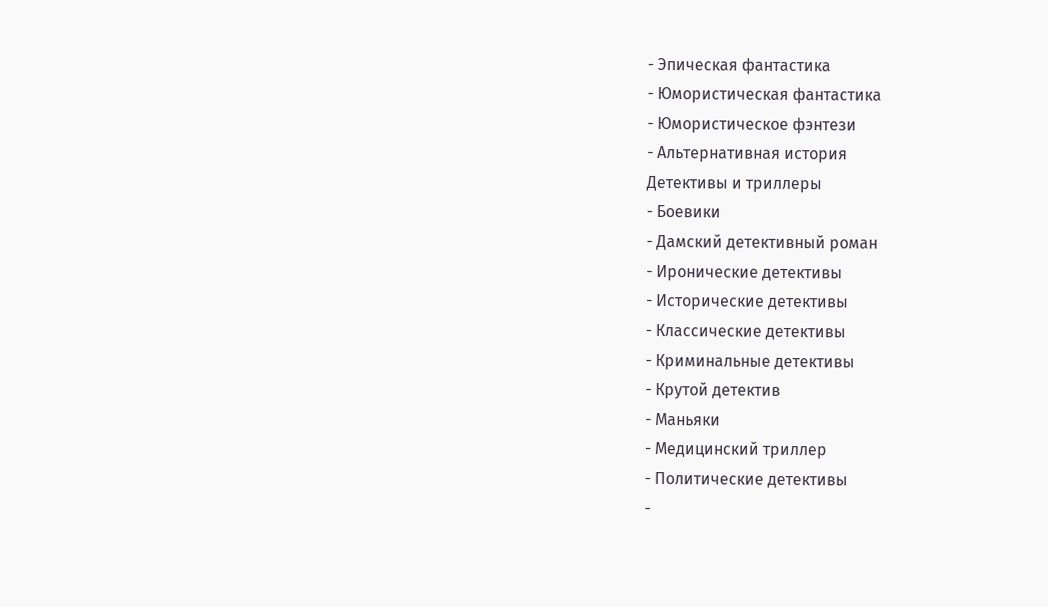- Эпическая фантастика
- Юмористическая фантастика
- Юмористическое фэнтези
- Альтернативная история
Детективы и триллеры
- Боевики
- Дамский детективный роман
- Иронические детективы
- Исторические детективы
- Классические детективы
- Криминальные детективы
- Крутой детектив
- Маньяки
- Медицинский триллер
- Политические детективы
-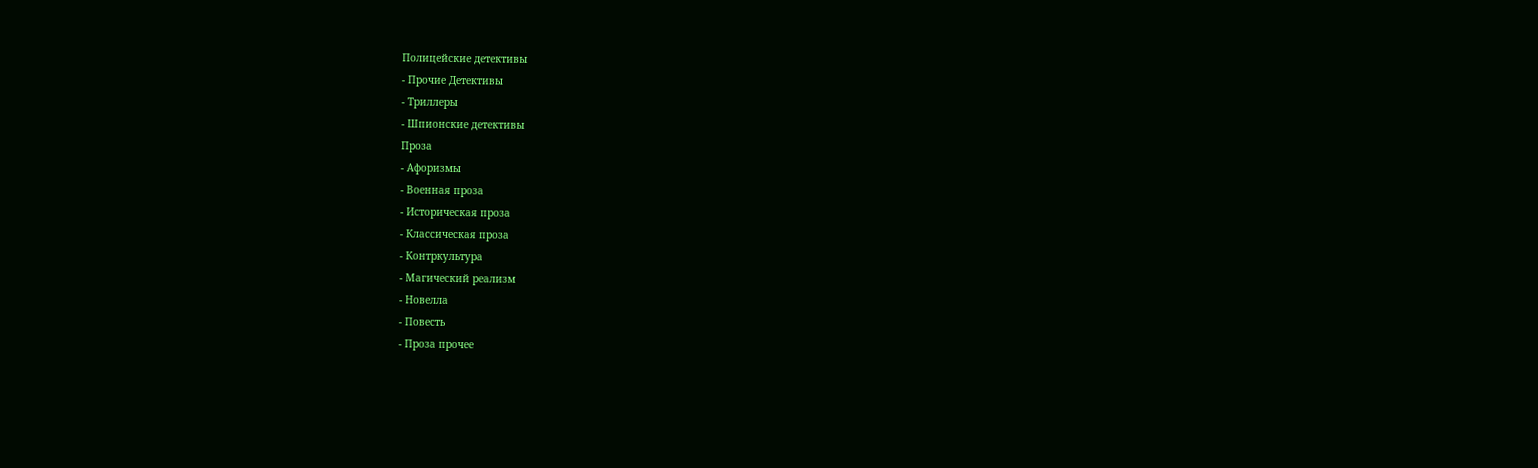Полицейские детективы
- Прочие Детективы
- Триллеры
- Шпионские детективы
Проза
- Афоризмы
- Военная проза
- Историческая проза
- Классическая проза
- Контркультура
- Магический реализм
- Новелла
- Повесть
- Проза прочее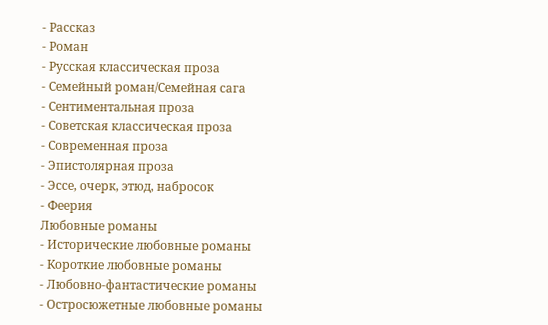- Рассказ
- Роман
- Русская классическая проза
- Семейный роман/Семейная сага
- Сентиментальная проза
- Советская классическая проза
- Современная проза
- Эпистолярная проза
- Эссе, очерк, этюд, набросок
- Феерия
Любовные романы
- Исторические любовные романы
- Короткие любовные романы
- Любовно-фантастические романы
- Остросюжетные любовные романы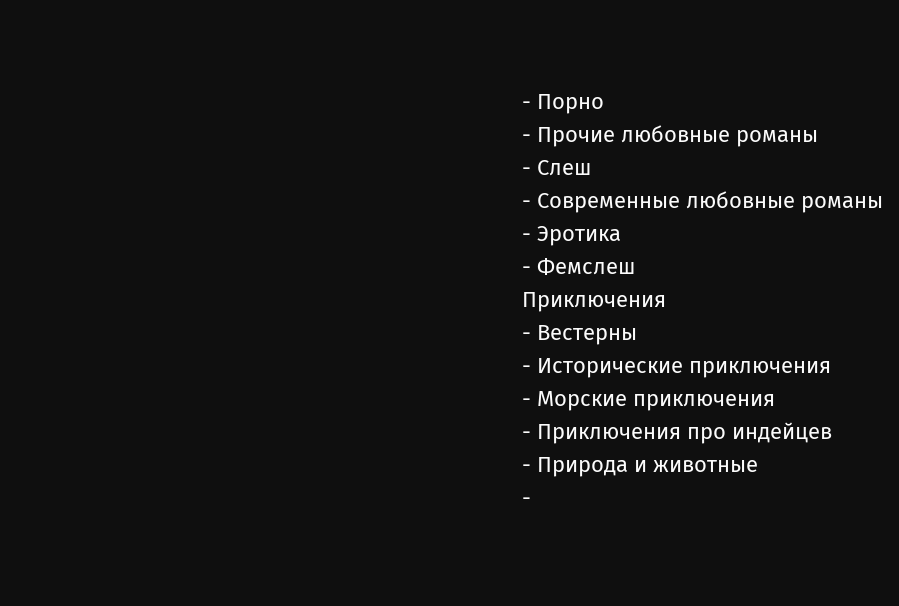- Порно
- Прочие любовные романы
- Слеш
- Современные любовные романы
- Эротика
- Фемслеш
Приключения
- Вестерны
- Исторические приключения
- Морские приключения
- Приключения про индейцев
- Природа и животные
-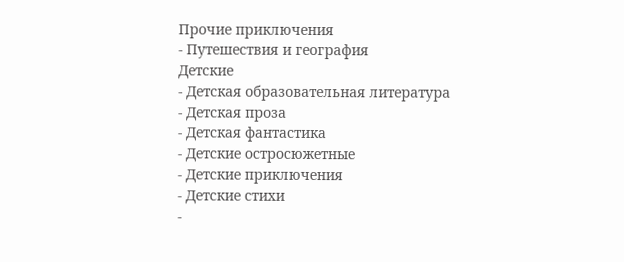Прочие приключения
- Путешествия и география
Детские
- Детская образовательная литература
- Детская проза
- Детская фантастика
- Детские остросюжетные
- Детские приключения
- Детские стихи
-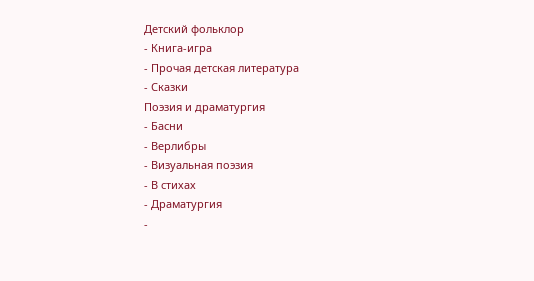Детский фольклор
- Книга-игра
- Прочая детская литература
- Сказки
Поэзия и драматургия
- Басни
- Верлибры
- Визуальная поэзия
- В стихах
- Драматургия
-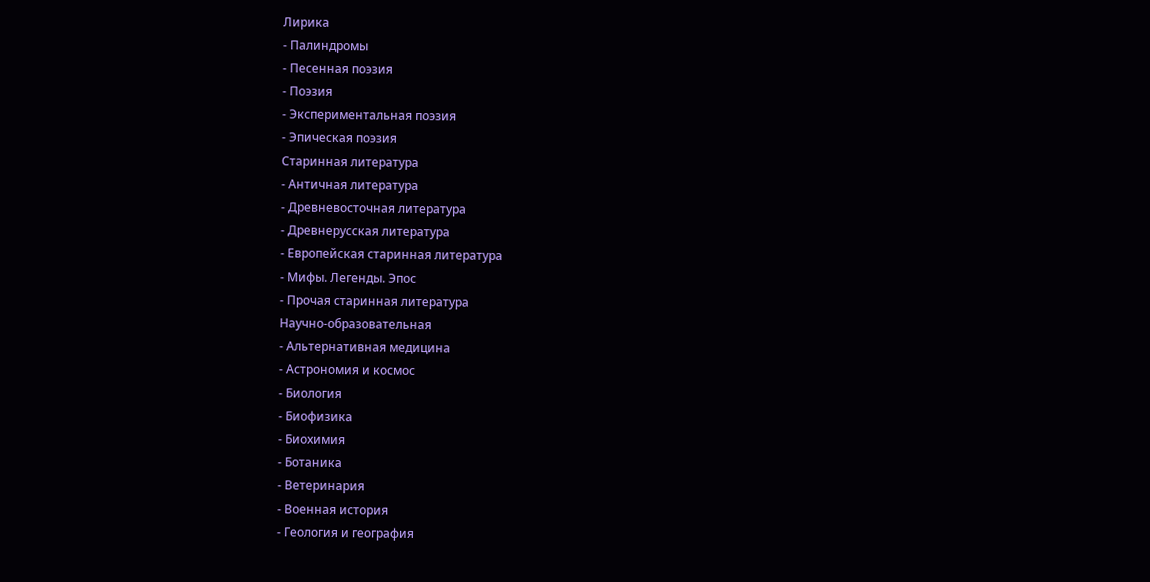Лирика
- Палиндромы
- Песенная поэзия
- Поэзия
- Экспериментальная поэзия
- Эпическая поэзия
Старинная литература
- Античная литература
- Древневосточная литература
- Древнерусская литература
- Европейская старинная литература
- Мифы. Легенды. Эпос
- Прочая старинная литература
Научно-образовательная
- Альтернативная медицина
- Астрономия и космос
- Биология
- Биофизика
- Биохимия
- Ботаника
- Ветеринария
- Военная история
- Геология и география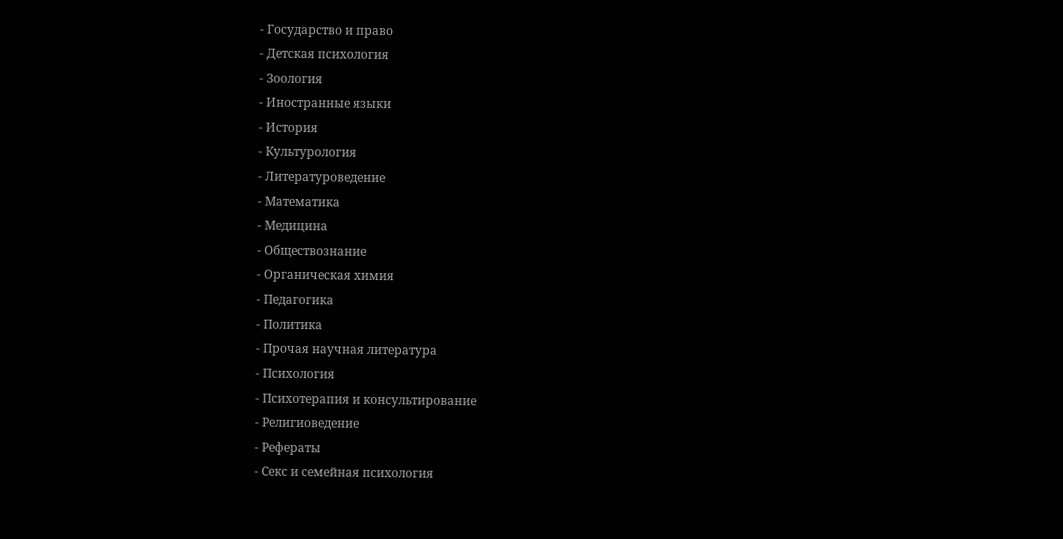- Государство и право
- Детская психология
- Зоология
- Иностранные языки
- История
- Культурология
- Литературоведение
- Математика
- Медицина
- Обществознание
- Органическая химия
- Педагогика
- Политика
- Прочая научная литература
- Психология
- Психотерапия и консультирование
- Религиоведение
- Рефераты
- Секс и семейная психология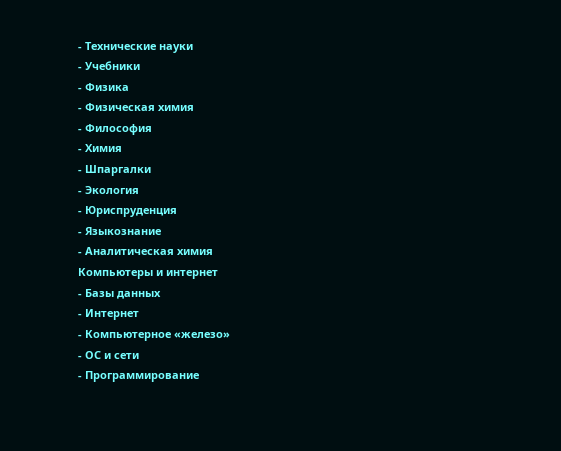- Технические науки
- Учебники
- Физика
- Физическая химия
- Философия
- Химия
- Шпаргалки
- Экология
- Юриспруденция
- Языкознание
- Аналитическая химия
Компьютеры и интернет
- Базы данных
- Интернет
- Компьютерное «железо»
- ОС и сети
- Программирование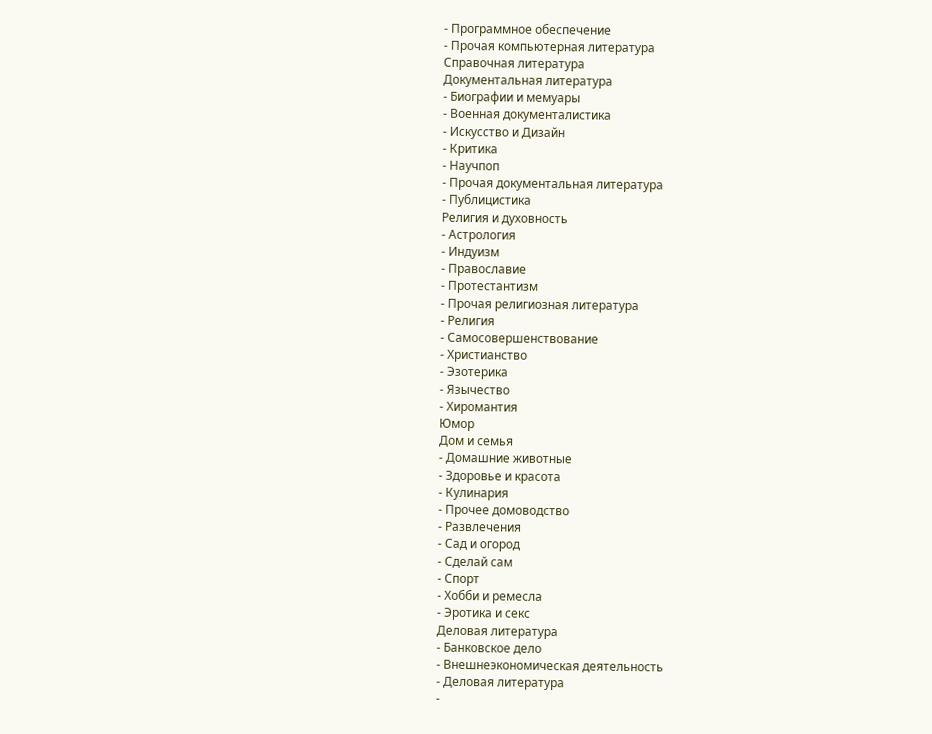- Программное обеспечение
- Прочая компьютерная литература
Справочная литература
Документальная литература
- Биографии и мемуары
- Военная документалистика
- Искусство и Дизайн
- Критика
- Научпоп
- Прочая документальная литература
- Публицистика
Религия и духовность
- Астрология
- Индуизм
- Православие
- Протестантизм
- Прочая религиозная литература
- Религия
- Самосовершенствование
- Христианство
- Эзотерика
- Язычество
- Хиромантия
Юмор
Дом и семья
- Домашние животные
- Здоровье и красота
- Кулинария
- Прочее домоводство
- Развлечения
- Сад и огород
- Сделай сам
- Спорт
- Хобби и ремесла
- Эротика и секс
Деловая литература
- Банковское дело
- Внешнеэкономическая деятельность
- Деловая литература
-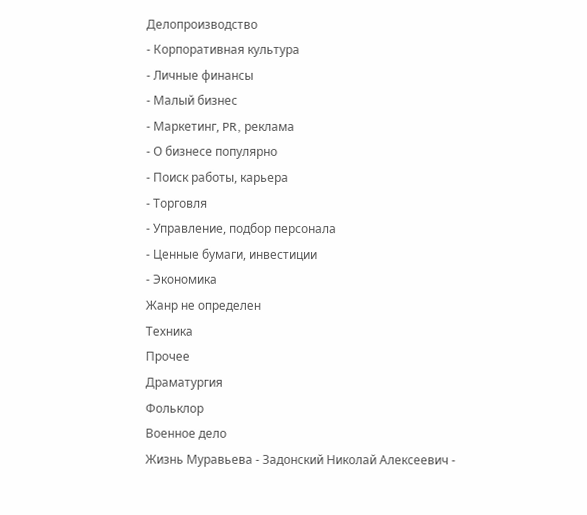Делопроизводство
- Корпоративная культура
- Личные финансы
- Малый бизнес
- Маркетинг, PR, реклама
- О бизнесе популярно
- Поиск работы, карьера
- Торговля
- Управление, подбор персонала
- Ценные бумаги, инвестиции
- Экономика
Жанр не определен
Техника
Прочее
Драматургия
Фольклор
Военное дело
Жизнь Муравьева - Задонский Николай Алексеевич -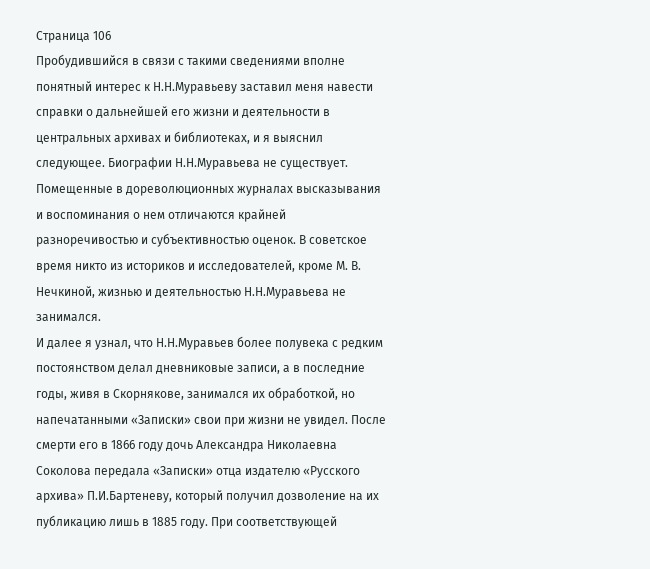Страница 106
Пробудившийся в связи с такими сведениями вполне понятный интерес к Н.Н.Муравьеву заставил меня навести справки о дальнейшей его жизни и деятельности в центральных архивах и библиотеках, и я выяснил следующее. Биографии Н.Н.Муравьева не существует. Помещенные в дореволюционных журналах высказывания и воспоминания о нем отличаются крайней разноречивостью и субъективностью оценок. В советское время никто из историков и исследователей, кроме М. В. Нечкиной, жизнью и деятельностью Н.Н.Муравьева не занимался.
И далее я узнал, что Н.Н.Муравьев более полувека с редким постоянством делал дневниковые записи, а в последние годы, живя в Скорнякове, занимался их обработкой, но напечатанными «Записки» свои при жизни не увидел. После смерти его в 1866 году дочь Александра Николаевна Соколова передала «Записки» отца издателю «Русского архива» П.И.Бартеневу, который получил дозволение на их публикацию лишь в 1885 году. При соответствующей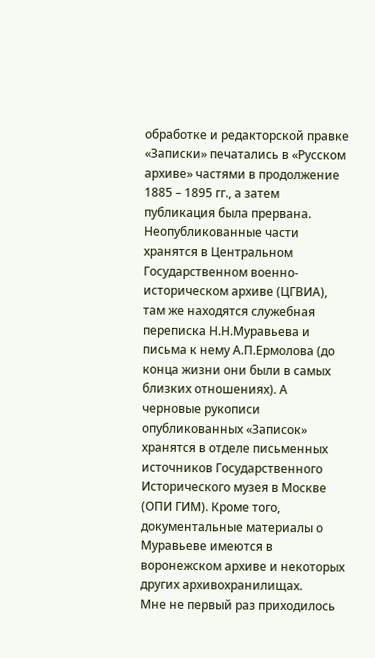обработке и редакторской правке «Записки» печатались в «Русском архиве» частями в продолжение 1885 – 1895 гг., а затем публикация была прервана. Неопубликованные части хранятся в Центральном Государственном военно-историческом архиве (ЦГВИА), там же находятся служебная переписка Н.Н.Муравьева и письма к нему А.П.Ермолова (до конца жизни они были в самых близких отношениях). А черновые рукописи опубликованных «Записок» хранятся в отделе письменных источников Государственного Исторического музея в Москве (ОПИ ГИМ). Кроме того, документальные материалы о Муравьеве имеются в воронежском архиве и некоторых других архивохранилищах.
Мне не первый раз приходилось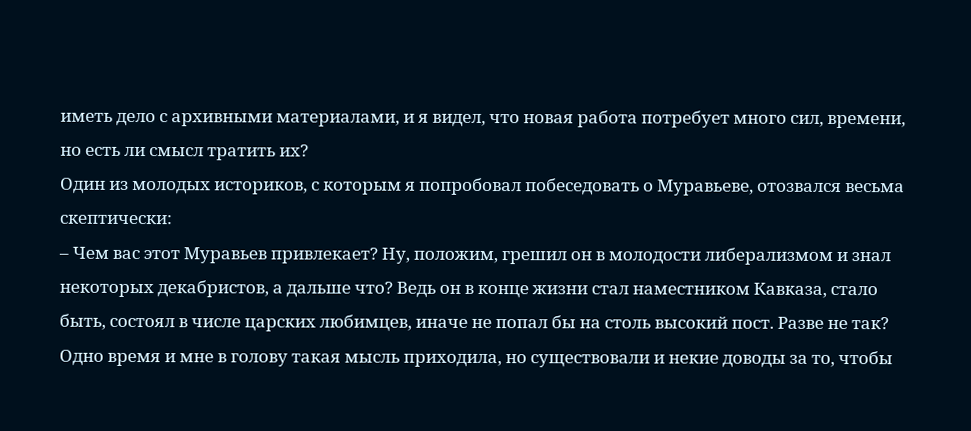иметь дело с архивными материалами, и я видел, что новая работа потребует много сил, времени, но есть ли смысл тратить их?
Один из молодых историков, с которым я попробовал побеседовать о Муравьеве, отозвался весьма скептически:
– Чем вас этот Муравьев привлекает? Ну, положим, грешил он в молодости либерализмом и знал некоторых декабристов, а дальше что? Ведь он в конце жизни стал наместником Кавказа, стало быть, состоял в числе царских любимцев, иначе не попал бы на столь высокий пост. Разве не так?
Одно время и мне в голову такая мысль приходила, но существовали и некие доводы за то, чтобы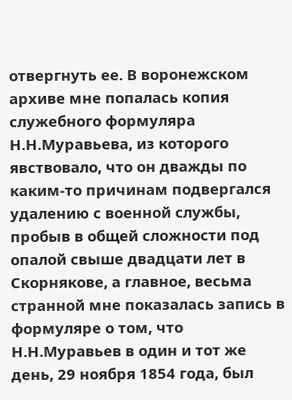отвергнуть ее. В воронежском архиве мне попалась копия служебного формуляра Н.Н.Муравьева, из которого явствовало, что он дважды по каким-то причинам подвергался удалению с военной службы, пробыв в общей сложности под опалой свыше двадцати лет в Скорнякове, а главное, весьма странной мне показалась запись в формуляре о том, что Н.Н.Муравьев в один и тот же день, 29 ноября 1854 года, был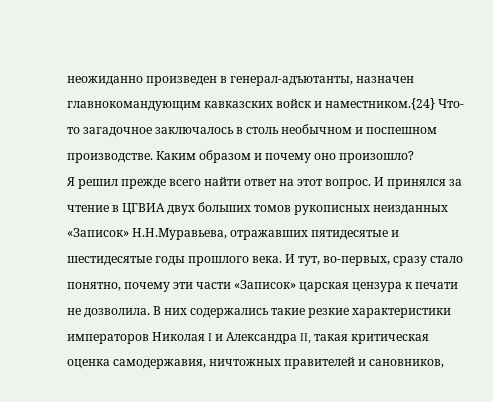неожиданно произведен в генерал-адъютанты, назначен главнокомандующим кавказских войск и наместником.{24} Что-то загадочное заключалось в столь необычном и поспешном производстве. Каким образом и почему оно произошло?
Я решил прежде всего найти ответ на этот вопрос. И принялся за чтение в ЦГВИА двух больших томов рукописных неизданных «Записок» Н.Н.Муравьева, отражавших пятидесятые и шестидесятые годы прошлого века. И тут, во-первых, сразу стало понятно, почему эти части «Записок» царская цензура к печати не дозволила. В них содержались такие резкие характеристики императоров Николая I и Александра II, такая критическая оценка самодержавия, ничтожных правителей и сановников,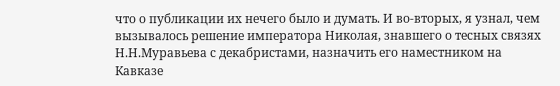что о публикации их нечего было и думать. И во-вторых, я узнал, чем вызывалось решение императора Николая, знавшего о тесных связях Н.Н.Муравьева с декабристами, назначить его наместником на Кавказе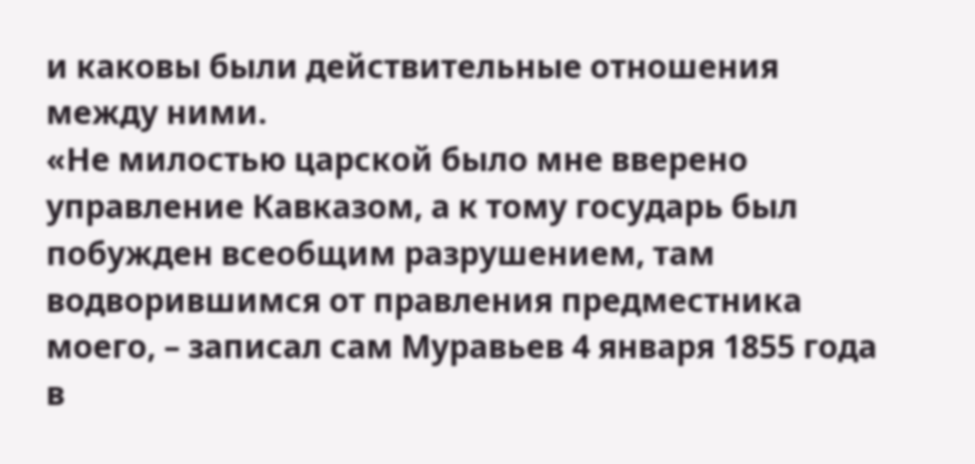и каковы были действительные отношения между ними.
«Не милостью царской было мне вверено управление Кавказом, а к тому государь был побужден всеобщим разрушением, там водворившимся от правления предместника моего, – записал сам Муравьев 4 января 1855 года в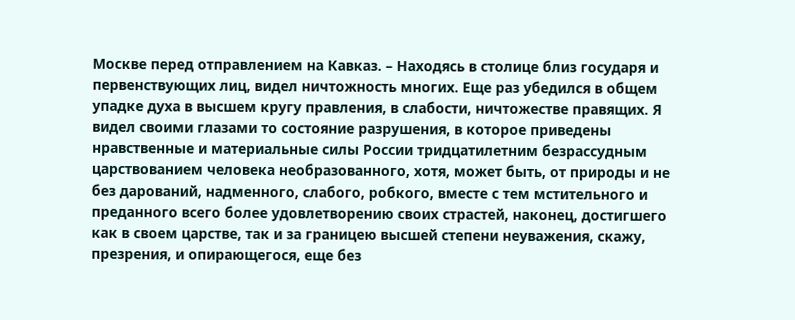Москве перед отправлением на Кавказ. – Находясь в столице близ государя и первенствующих лиц, видел ничтожность многих. Еще раз убедился в общем упадке духа в высшем кругу правления, в слабости, ничтожестве правящих. Я видел своими глазами то состояние разрушения, в которое приведены нравственные и материальные силы России тридцатилетним безрассудным царствованием человека необразованного, хотя, может быть, от природы и не без дарований, надменного, слабого, робкого, вместе с тем мстительного и преданного всего более удовлетворению своих страстей, наконец, достигшего как в своем царстве, так и за границею высшей степени неуважения, скажу, презрения, и опирающегося, еще без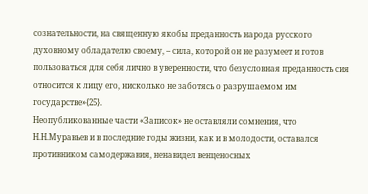сознательности, на священную якобы преданность народа русского духовному обладателю своему, – сила, которой он не разумеет и готов пользоваться для себя лично в уверенности, что безусловная преданность сия относится к лицу его, нисколько не заботясь о разрушаемом им государстве»{25}.
Неопубликованные части «Записок» не оставляли сомнения, что Н.Н.Муравьев и в последние годы жизни, как и в молодости, оставался противником самодержавия, ненавидел венценосных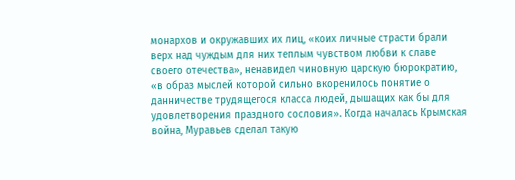монархов и окружавших их лиц, «коих личные страсти брали верх над чуждым для них теплым чувством любви к славе своего отечества», ненавидел чиновную царскую бюрократию, «в образ мыслей которой сильно вкоренилось понятие о данничестве трудящегося класса людей, дышащих как бы для удовлетворения праздного сословия». Когда началась Крымская война, Муравьев сделал такую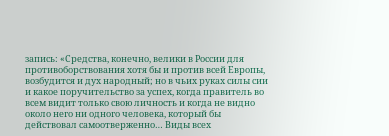запись: «Средства, конечно, велики в России для противоборствования хотя бы и против всей Европы, возбудится и дух народный; но в чьих руках силы сии и какое поручительство за успех, когда правитель во всем видит только свою личность и когда не видно около него ни одного человека, который бы действовал самоотверженно… Виды всех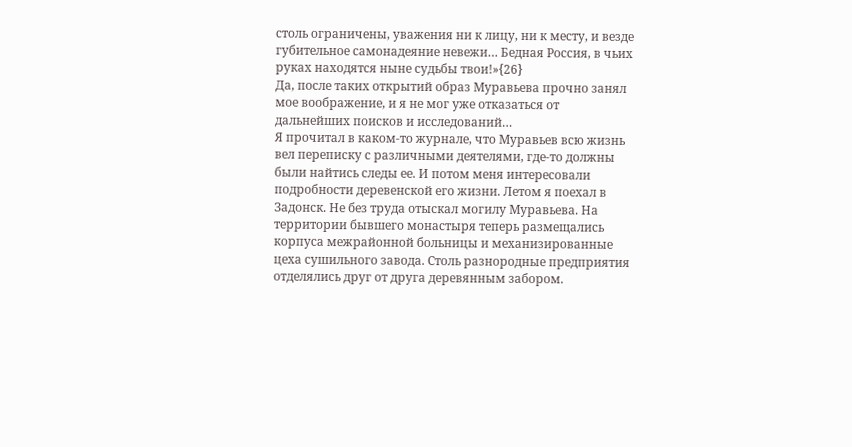столь ограничены, уважения ни к лицу, ни к месту, и везде губительное самонадеяние невежи… Бедная Россия, в чьих руках находятся ныне судьбы твои!»{26}
Да, после таких открытий образ Муравьева прочно занял мое воображение, и я не мог уже отказаться от дальнейших поисков и исследований…
Я прочитал в каком-то журнале, что Муравьев всю жизнь вел переписку с различными деятелями, где-то должны были найтись следы ее. И потом меня интересовали подробности деревенской его жизни. Летом я поехал в Задонск. Не без труда отыскал могилу Муравьева. На территории бывшего монастыря теперь размещались корпуса межрайонной больницы и механизированные цеха сушильного завода. Столь разнородные предприятия отделялись друг от друга деревянным забором.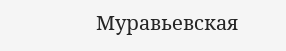Муравьевская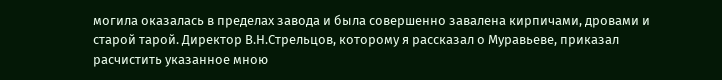могила оказалась в пределах завода и была совершенно завалена кирпичами, дровами и старой тарой. Директор В.Н.Стрельцов, которому я рассказал о Муравьеве, приказал расчистить указанное мною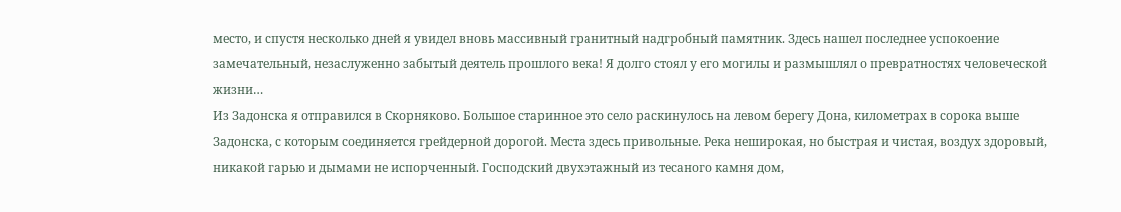место, и спустя несколько дней я увидел вновь массивный гранитный надгробный памятник. Здесь нашел последнее успокоение замечательный, незаслуженно забытый деятель прошлого века! Я долго стоял у его могилы и размышлял о превратностях человеческой жизни…
Из Задонска я отправился в Скорняково. Большое старинное это село раскинулось на левом берегу Дона, километрах в сорока выше Задонска, с которым соединяется грейдерной дорогой. Места здесь привольные. Река неширокая, но быстрая и чистая, воздух здоровый, никакой гарью и дымами не испорченный. Господский двухэтажный из тесаного камня дом,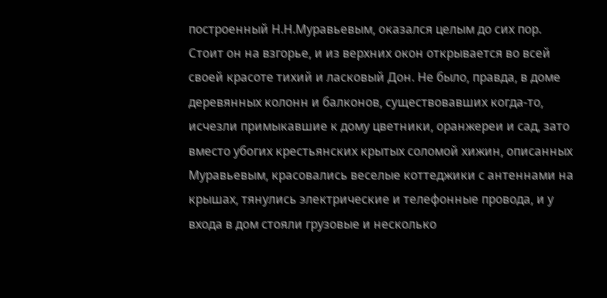построенный Н.Н.Муравьевым, оказался целым до сих пор. Стоит он на взгорье, и из верхних окон открывается во всей своей красоте тихий и ласковый Дон. Не было, правда, в доме деревянных колонн и балконов, существовавших когда-то, исчезли примыкавшие к дому цветники, оранжереи и сад, зато вместо убогих крестьянских крытых соломой хижин, описанных Муравьевым, красовались веселые коттеджики с антеннами на крышах, тянулись электрические и телефонные провода, и у входа в дом стояли грузовые и несколько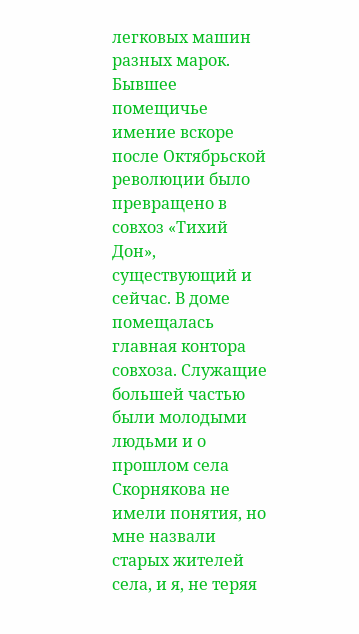легковых машин разных марок. Бывшее помещичье имение вскоре после Октябрьской революции было превращено в совхоз «Тихий Дон», существующий и сейчас. В доме помещалась главная контора совхоза. Служащие большей частью были молодыми людьми и о прошлом села Скорнякова не имели понятия, но мне назвали старых жителей села, и я, не теряя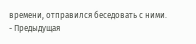времени, отправился беседовать с ними.
- Предыдущая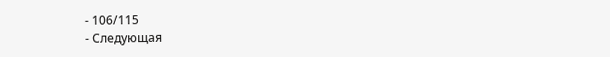- 106/115
- Следующая